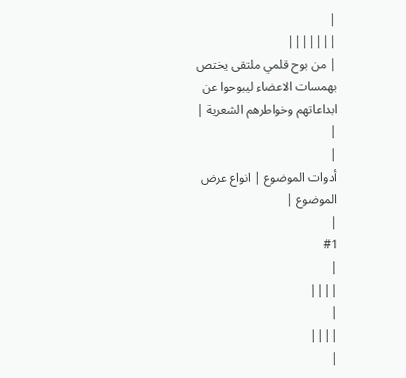|
|||||||
| من بوح قلمي ملتقى يختص بهمسات الاعضاء ليبوحوا عن ابداعاتهم وخواطرهم الشعرية |
|
|
أدوات الموضوع | انواع عرض الموضوع |
|
#1
|
||||
|
||||
|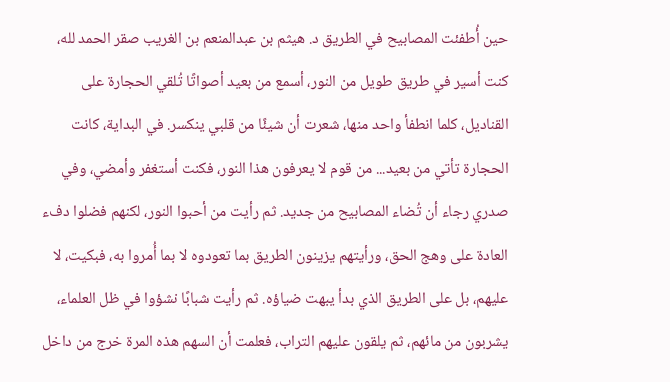حين أُطفئت المصابيح في الطريق د. هيثم بن عبدالمنعم بن الغريب صقر الحمد لله، كنت أسير في طريق طويل من النور، أسمع من بعيد أصواتًا تُلقي الحجارة على القناديل، كلما انطفأ واحد منها، شعرت أن شيئًا من قلبي ينكسر. في البداية، كانت الحجارة تأتي من بعيد... من قوم لا يعرفون هذا النور، فكنت أستغفر وأمضي، وفي صدري رجاء أن تُضاء المصابيح من جديد. ثم رأيت من أحبوا النور، لكنهم فضلوا دفء العادة على وهج الحق، ورأيتهم يزينون الطريق بما تعودوه لا بما أُمروا به، فبكيت، لا عليهم، بل على الطريق الذي بدأ يبهت ضياؤه. ثم رأيت شبابًا نشؤوا في ظل العلماء، يشربون من مائهم، ثم يلقون عليهم التراب، فعلمت أن السهم هذه المرة خرج من داخل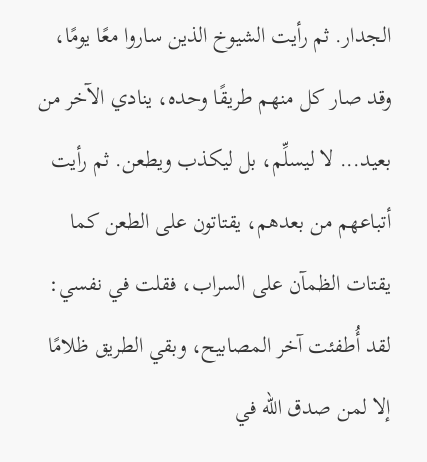الجدار. ثم رأيت الشيوخ الذين ساروا معًا يومًا، وقد صار كل منهم طريقًا وحده، ينادي الآخر من بعيد... لا ليسلِّم، بل ليكذب ويطعن. ثم رأيت أتباعهم من بعدهم، يقتاتون على الطعن كما يقتات الظمآن على السراب، فقلت في نفسي: لقد أُطفئت آخر المصابيح، وبقي الطريق ظلامًا إلا لمن صدق الله في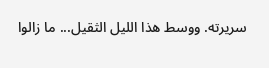سريرته. ووسط هذا الليل الثقيل... ما زالوا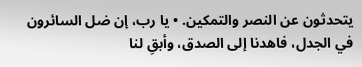يتحدثون عن النصر والتمكين. • يا رب، إن ضل السائرون في الجدل، فاهدنا إلى الصدق، وأبقِ لنا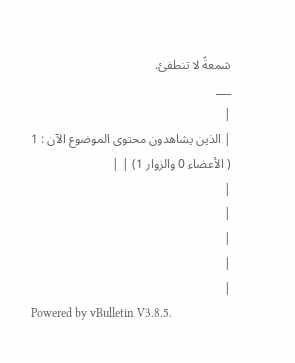شمعةً لا تنطفئ.
___
|
| الذين يشاهدون محتوى الموضوع الآن : 1 ( الأعضاء 0 والزوار 1) | |
|
|
|
|
|
Powered by vBulletin V3.8.5.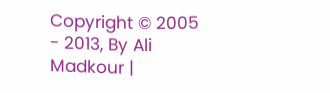Copyright © 2005 - 2013, By Ali Madkour |